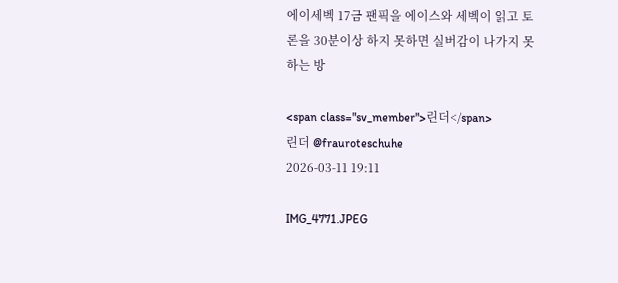에이세벡 17금 팬픽을 에이스와 세벡이 읽고 토론을 30분이상 하지 못하면 실버감이 나가지 못하는 방

<span class="sv_member">린더</span>
린더 @frauroteschuhe
2026-03-11 19:11

IMG_4771.JPEG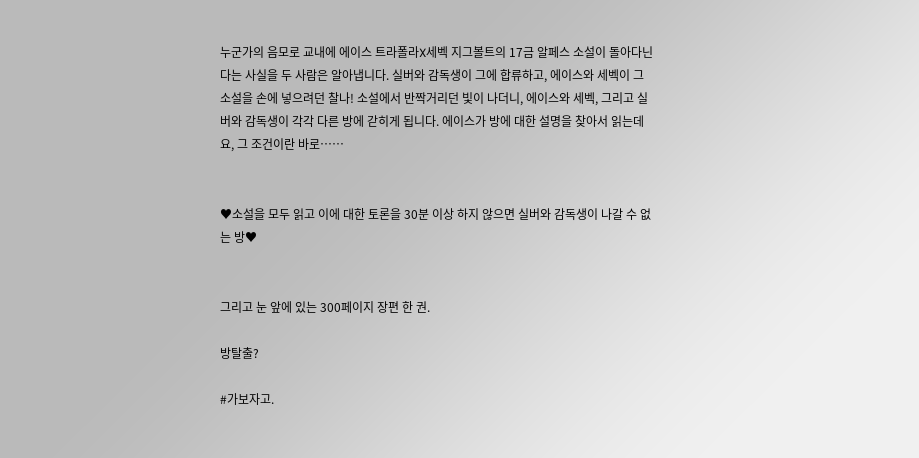누군가의 음모로 교내에 에이스 트라폴라X세벡 지그볼트의 17금 알페스 소설이 돌아다닌다는 사실을 두 사람은 알아냅니다. 실버와 감독생이 그에 합류하고, 에이스와 세벡이 그 소설을 손에 넣으려던 찰나! 소설에서 반짝거리던 빛이 나더니, 에이스와 세벡, 그리고 실버와 감독생이 각각 다른 방에 갇히게 됩니다. 에이스가 방에 대한 설명을 찾아서 읽는데요, 그 조건이란 바로……


♥소설을 모두 읽고 이에 대한 토론을 30분 이상 하지 않으면 실버와 감독생이 나갈 수 없는 방♥


그리고 눈 앞에 있는 300페이지 장편 한 권.

방탈출?

#가보자고.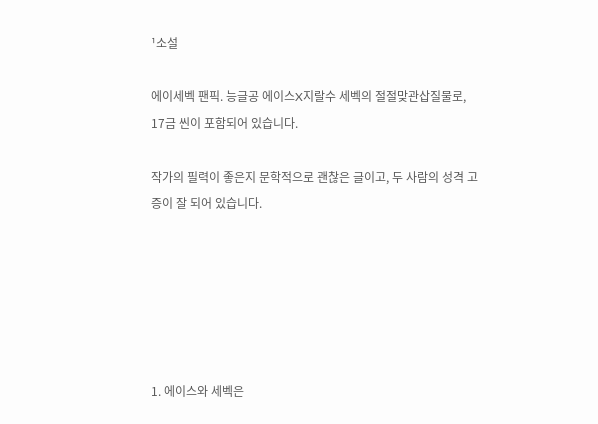¹소설

에이세벡 팬픽. 능글공 에이스X지랄수 세벡의 절절맞관삽질물로, 17금 씬이 포함되어 있습니다.

작가의 필력이 좋은지 문학적으로 괜찮은 글이고, 두 사람의 성격 고증이 잘 되어 있습니다.






1. 에이스와 세벡은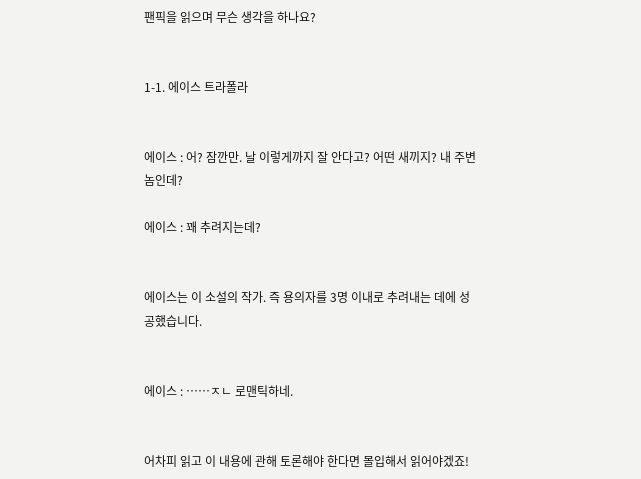팬픽을 읽으며 무슨 생각을 하나요?


1-1. 에이스 트라폴라


에이스 : 어? 잠깐만. 날 이렇게까지 잘 안다고? 어떤 새끼지? 내 주변 놈인데?

에이스 : 꽤 추려지는데?


에이스는 이 소설의 작가. 즉 용의자를 3명 이내로 추려내는 데에 성공했습니다.


에이스 : ……ㅈㄴ 로맨틱하네.


어차피 읽고 이 내용에 관해 토론해야 한다면 몰입해서 읽어야겠죠!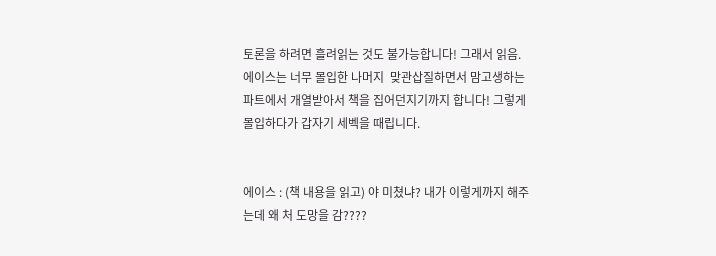토론을 하려면 흘려읽는 것도 불가능합니다! 그래서 읽음. 에이스는 너무 몰입한 나머지  맞관삽질하면서 맘고생하는 파트에서 개열받아서 책을 집어던지기까지 합니다! 그렇게 몰입하다가 갑자기 세벡을 때립니다.


에이스 : (책 내용을 읽고) 야 미쳤냐? 내가 이렇게까지 해주는데 왜 처 도망을 감????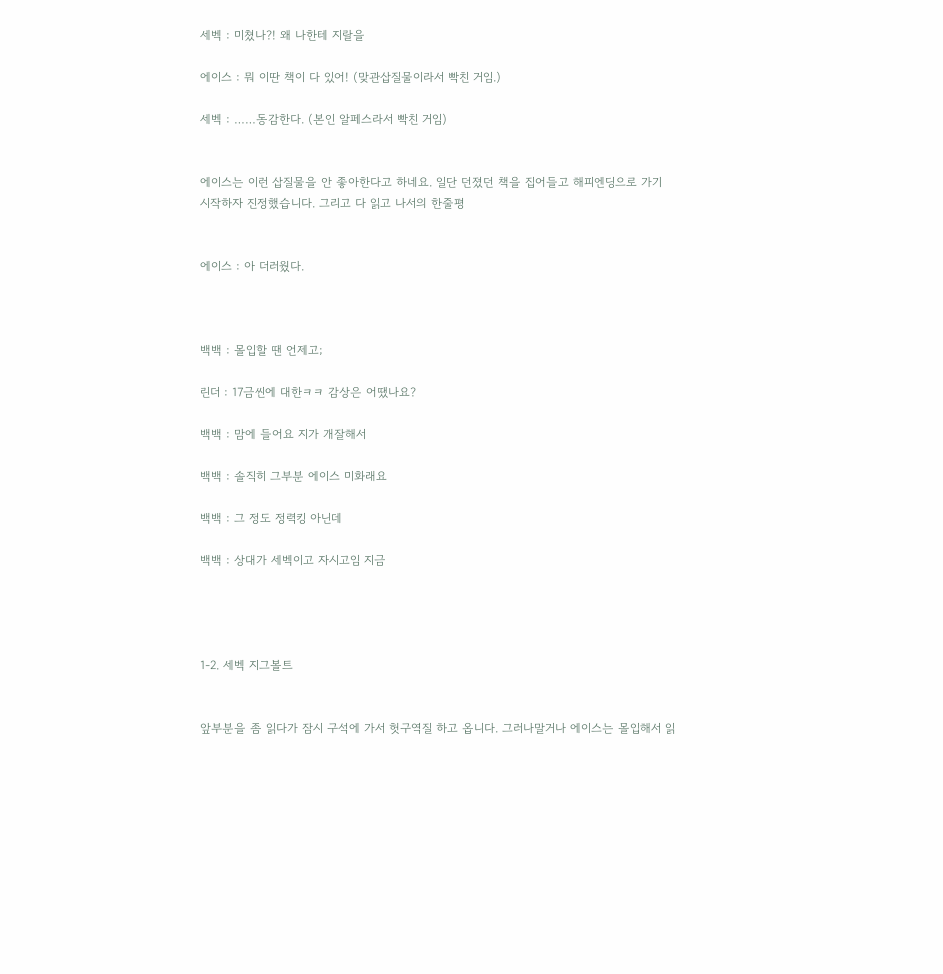세벡 : 미쳤나?! 왜 나한테 지랄을

에이스 : 뭐 이딴 책이 다 있어! (맞관삽질물이라서 빡친 거임.)

세벡 : ……동감한다. (본인 알페스라서 빡친 거임)


에이스는 이런 삽질물을 안 좋아한다고 하네요. 일단 던졌던 책을 집어들고 해피엔딩으로 가기 시작하자 진정했습니다. 그리고 다 읽고 나서의 한줄평


에이스 : 아 더러웠다.



백백 : 몰입할 땐 언제고;

린더 : 17금씬에 대한ㅋㅋ 감상은 어땠나요?

백백 : 맘에 들어요 지가 개잘해서

백백 : 솔직히 그부분 에이스 미화래요

백백 : 그 정도 정력킹 아닌데

백백 : 상대가 세벡이고 자시고임 지금




1-2. 세벡 지그볼트


앞부분을 좀 읽다가 잠시 구석에 가서 헛구역질 하고 옵니다. 그러나말거나 에이스는 몰입해서 읽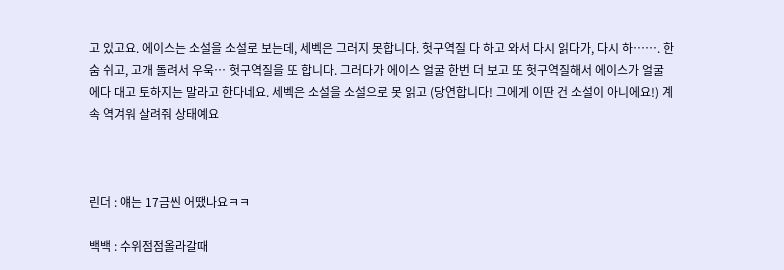고 있고요. 에이스는 소설을 소설로 보는데, 세벡은 그러지 못합니다. 헛구역질 다 하고 와서 다시 읽다가, 다시 하……. 한숨 쉬고, 고개 돌려서 우욱… 헛구역질을 또 합니다. 그러다가 에이스 얼굴 한번 더 보고 또 헛구역질해서 에이스가 얼굴에다 대고 토하지는 말라고 한다네요. 세벡은 소설을 소설으로 못 읽고 (당연합니다! 그에게 이딴 건 소설이 아니에요!) 계속 역겨워 살려줘 상태예요



린더 : 얘는 17금씬 어땠나요ㅋㅋ

백백 : 수위점점올라갈때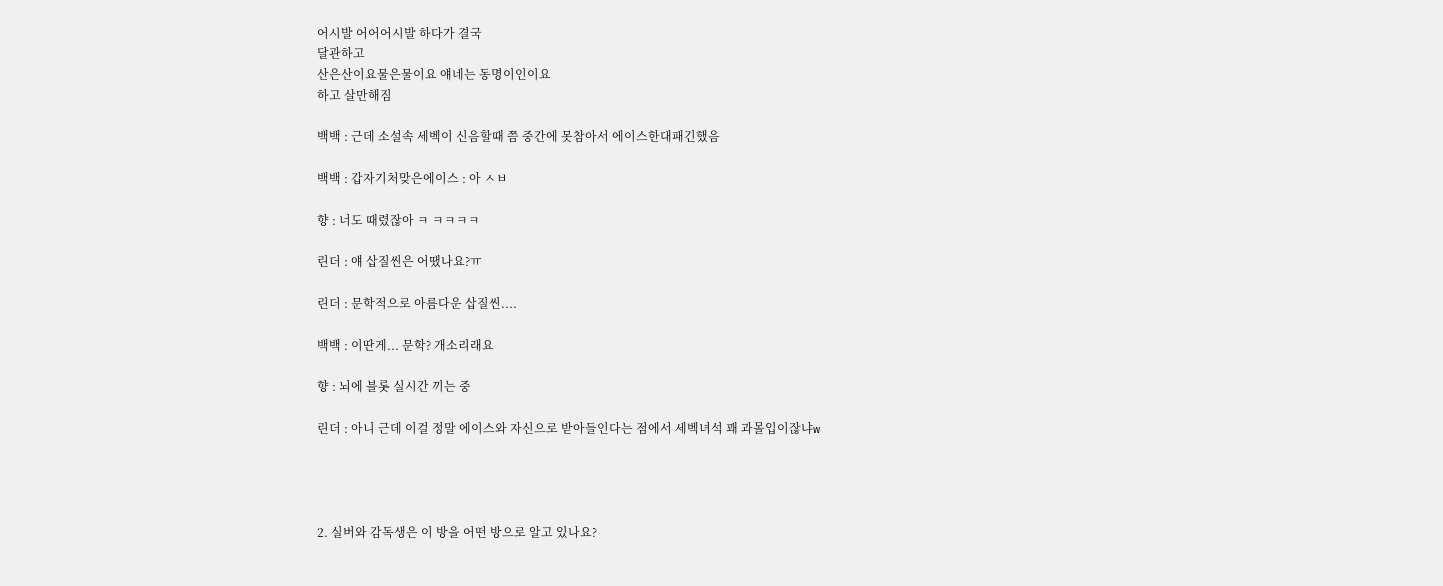어시발 어어어시발 하다가 결국
달관하고
산은산이요물은물이요 얘네는 동명이인이요
하고 살만해짐

백백 : 근데 소설속 세벡이 신음할때 쯤 중간에 못참아서 에이스한대패긴했음

백백 : 갑자기처맞은에이스 : 아 ㅅㅂ

향 : 너도 때렸잖아 ㅋ ㅋㅋㅋㅋ

린더 : 얘 삽질씬은 어땠나요?ㅠ

린더 : 문학적으로 아름다운 삽질씬....

백백 : 이딴게... 문학? 개소리래요

향 : 뇌에 블롯 실시간 끼는 중

린더 : 아니 근데 이걸 정말 에이스와 자신으로 받아들인다는 점에서 세벡녀석 꽤 과몰입이잖냐w




2. 실버와 감독생은 이 방을 어떤 방으로 알고 있나요?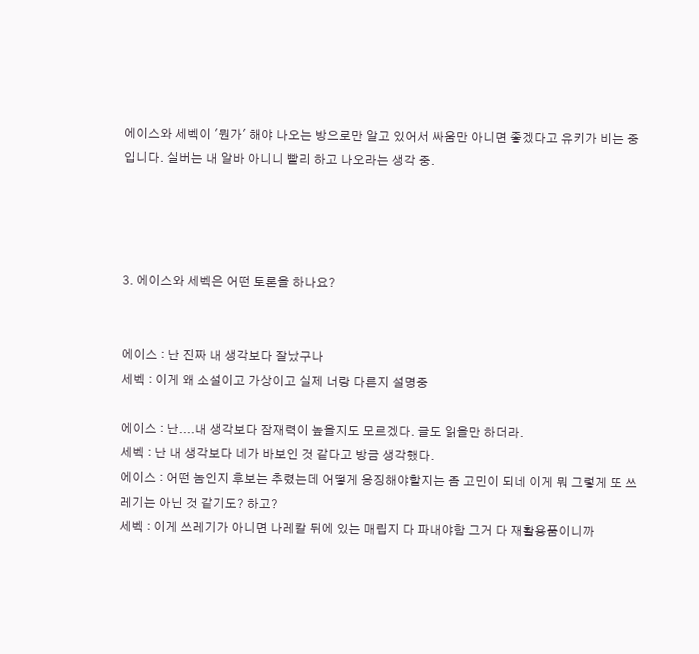에이스와 세벡이 '뭔가' 해야 나오는 방으로만 알고 있어서 싸움만 아니면 좋겠다고 유키가 비는 중입니다. 실버는 내 알바 아니니 빨리 하고 나오라는 생각 중.




3. 에이스와 세벡은 어떤 토론을 하나요?


에이스 : 난 진짜 내 생각보다 잘났구나
세벡 : 이게 왜 소설이고 가상이고 실제 너랑 다른지 설명중

에이스 : 난....내 생각보다 잠재력이 높을지도 모르겠다. 글도 읽을만 하더라.
세벡 : 난 내 생각보다 네가 바보인 것 같다고 방금 생각했다.
에이스 : 어떤 놈인지 후보는 추렸는데 어떻게 응징해야할지는 좀 고민이 되네 이게 뭐 그렇게 또 쓰레기는 아닌 것 같기도? 하고?
세벡 : 이게 쓰레기가 아니면 나레칼 뒤에 있는 매립지 다 파내야함 그거 다 재활용품이니까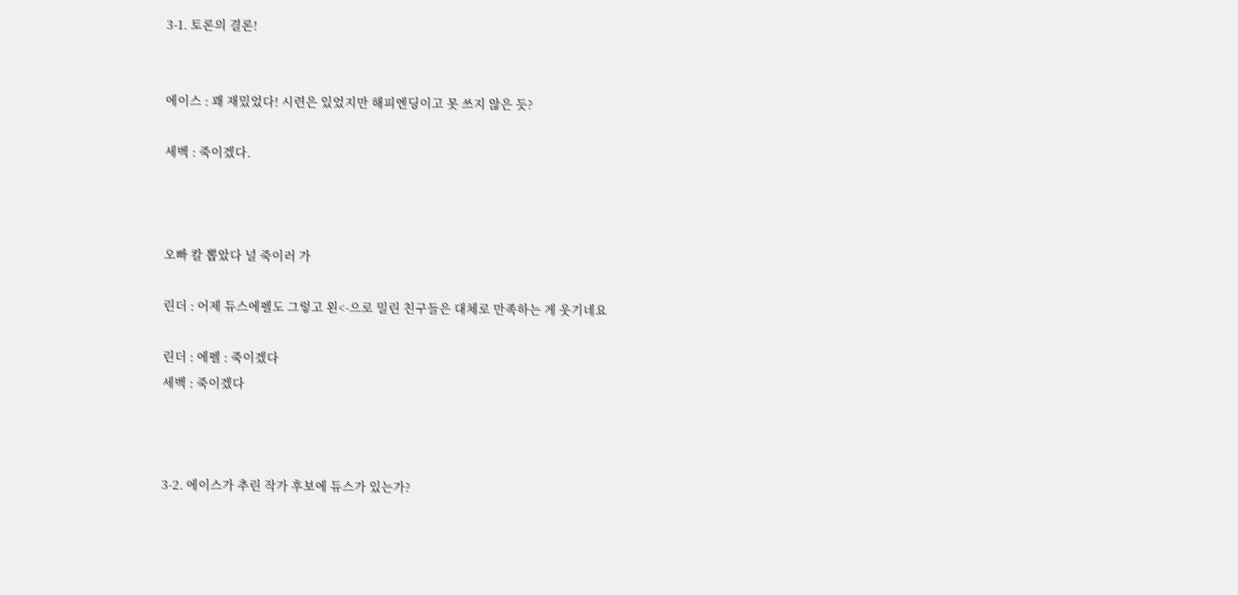3-1. 토론의 결론!


에이스 : 꽤 재밌었다! 시련은 있었지만 해피엔딩이고 못 쓰지 않은 듯?

세벡 : 죽이겠다.



오빠 칼 뽑았다 널 죽이러 가

린더 : 어제 듀스에펠도 그렇고 왼<-으로 밀린 친구들은 대체로 만족하는 게 웃기네요

린더 : 에펠 : 죽이겠다
세벡 : 죽이겠다



3-2. 에이스가 추린 작가 후보에 듀스가 있는가?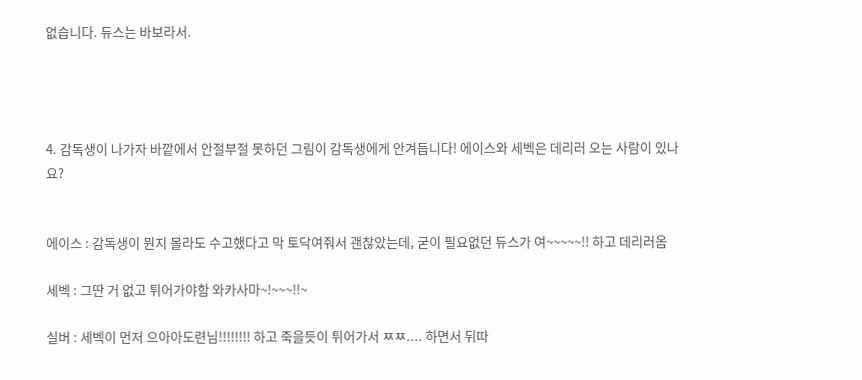없습니다. 듀스는 바보라서.




4. 감독생이 나가자 바깥에서 안절부절 못하던 그림이 감독생에게 안겨듭니다! 에이스와 세벡은 데리러 오는 사람이 있나요?


에이스 : 감독생이 뭔지 몰라도 수고했다고 막 토닥여줘서 괜찮았는데, 굳이 필요없던 듀스가 여~~~~~!! 하고 데리러옴

세벡 : 그딴 거 없고 튀어가야함 와카사마~!~~~!!~

실버 : 세벡이 먼저 으아아도련님!!!!!!!! 하고 죽을듯이 튀어가서 ㅉㅉ.... 하면서 뒤따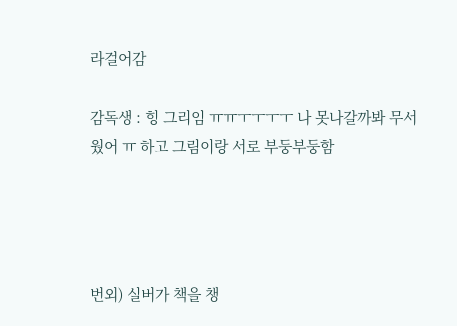라걸어감

감독생 : 힝 그리임 ㅠㅠㅜㅜㅜㅜ 나 못나갈까봐 무서웠어 ㅠ 하고 그림이랑 서로 부둥부둥함




번외) 실버가 책을 챙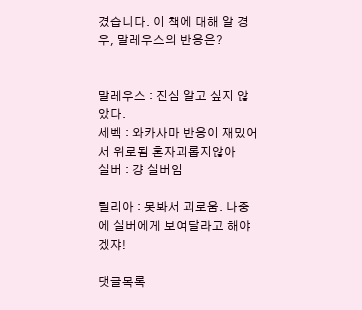겼습니다. 이 책에 대해 알 경우, 말레우스의 반응은?


말레우스 : 진심 알고 싶지 않았다.
세벡 : 와카사마 반응이 재밌어서 위로됨 혼자괴롭지않아
실버 : 걍 실버임

릴리아 : 못봐서 괴로움. 나중에 실버에게 보여달라고 해야겠쟈!

댓글목록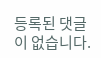등록된 댓글이 없습니다.